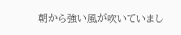朝から強い風が吹いていまし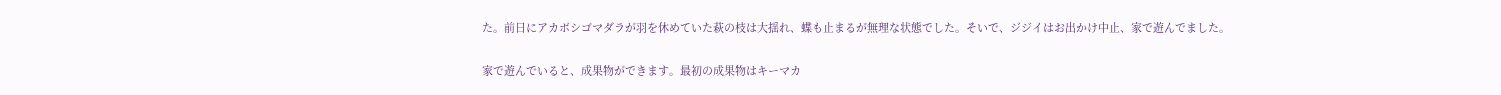た。前日にアカボシゴマダラが羽を休めていた萩の枝は大揺れ、蝶も止まるが無理な状態でした。そいで、ジジイはお出かけ中止、家で遊んでました。

家で遊んでいると、成果物ができます。最初の成果物はキーマカ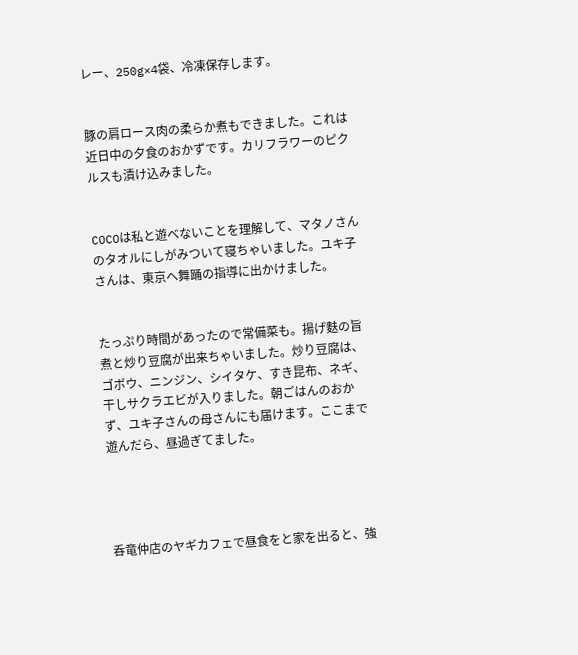レー、250g×4袋、冷凍保存します。


豚の肩ロース肉の柔らか煮もできました。これは近日中の夕食のおかずです。カリフラワーのピクルスも漬け込みました。


COCOは私と遊べないことを理解して、マタノさんのタオルにしがみついて寝ちゃいました。ユキ子さんは、東京へ舞踊の指導に出かけました。


たっぷり時間があったので常備菜も。揚げ麩の旨煮と炒り豆腐が出来ちゃいました。炒り豆腐は、ゴボウ、ニンジン、シイタケ、すき昆布、ネギ、干しサクラエビが入りました。朝ごはんのおかず、ユキ子さんの母さんにも届けます。ここまで遊んだら、昼過ぎてました。




呑竜仲店のヤギカフェで昼食をと家を出ると、強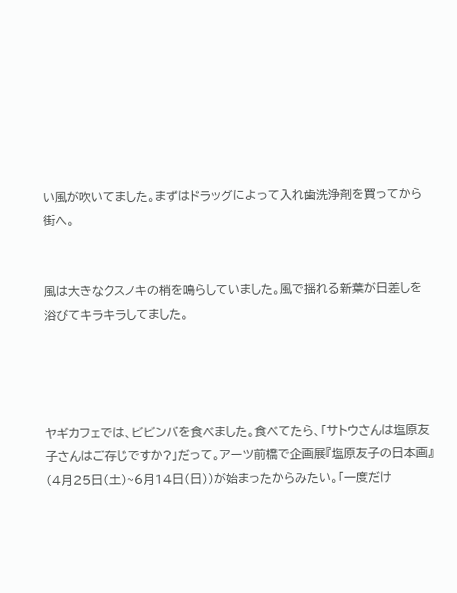い風が吹いてました。まずはドラッグによって入れ歯洗浄剤を買ってから街へ。


風は大きなクスノキの梢を鳴らしていました。風で揺れる新葉が日差しを浴びてキラキラしてました。




ヤギカフェでは、ビビンバを食べました。食べてたら、「サトウさんは塩原友子さんはご存じですか?」だって。アーツ前橋で企画展『塩原友子の日本画』(4月25日(土)~6月14日(日))が始まったからみたい。「一度だけ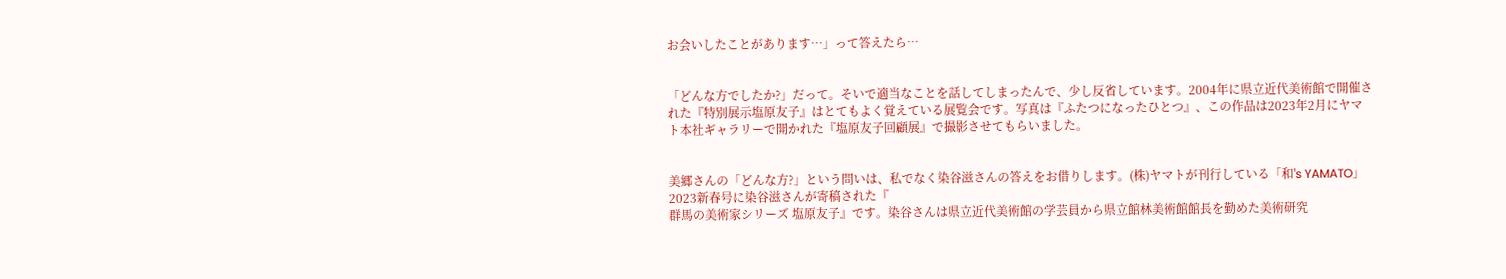お会いしたことがあります…」って答えたら…


「どんな方でしたか?」だって。そいで適当なことを話してしまったんで、少し反省しています。2004年に県立近代美術館で開催された『特別展示塩原友子』はとてもよく覚えている展覧会です。写真は『ふたつになったひとつ』、この作品は2023年2月にヤマト本社ギャラリーで開かれた『塩原友子回顧展』で撮影させてもらいました。


美郷さんの「どんな方?」という問いは、私でなく染谷滋さんの答えをお借りします。(株)ヤマトが刊行している「和's YAMATO」2023新春号に染谷滋さんが寄稿された『
群馬の美術家シリーズ 塩原友子』です。染谷さんは県立近代美術館の学芸員から県立館林美術館館長を勤めた美術研究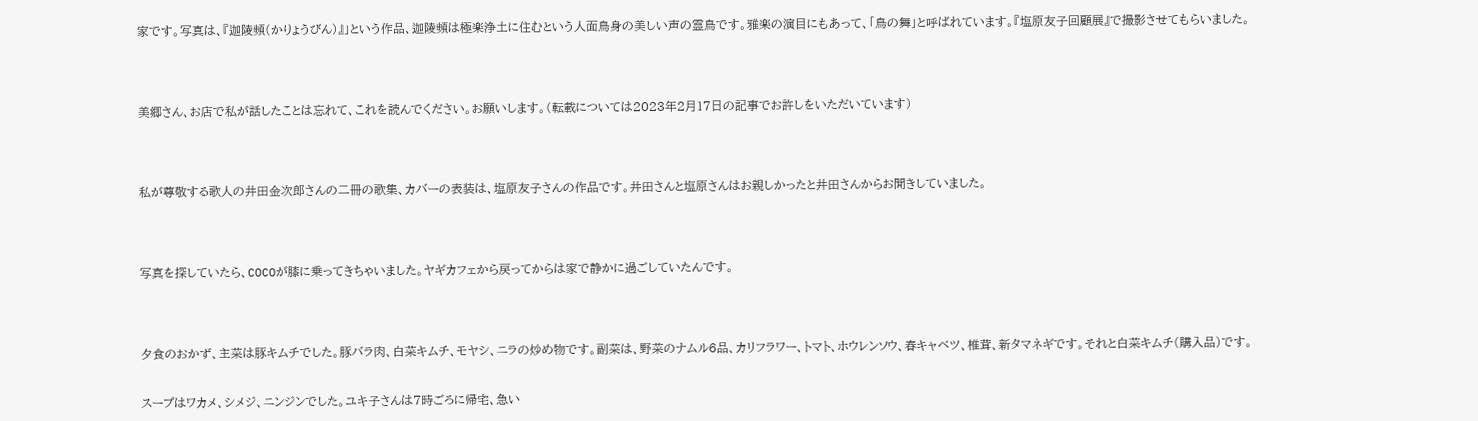家です。写真は、『迦陵頻(かりょうびん)』」という作品、迦陵頻は極楽浄土に住むという人面鳥身の美しい声の霊鳥です。雅楽の演目にもあって、「鳥の舞」と呼ばれています。『塩原友子回顧展』で撮影させてもらいました。




美郷さん、お店で私が話したことは忘れて、これを読んでください。お願いします。(転載については2023年2月17日の記事でお許しをいただいています)




私が尊敬する歌人の井田金次郎さんの二冊の歌集、カバーの表装は、塩原友子さんの作品です。井田さんと塩原さんはお親しかったと井田さんからお聞きしていました。




写真を探していたら、COCOが膝に乗ってきちゃいました。ヤギカフェから戻ってからは家で静かに過ごしていたんです。




夕食のおかず、主菜は豚キムチでした。豚バラ肉、白菜キムチ、モヤシ、ニラの炒め物です。副菜は、野菜のナムル6品、カリフラワー、トマト、ホウレンソウ、春キャベツ、椎茸、新タマネギです。それと白菜キムチ(購入品)です。


スープはワカメ、シメジ、ニンジンでした。ユキ子さんは7時ごろに帰宅、急い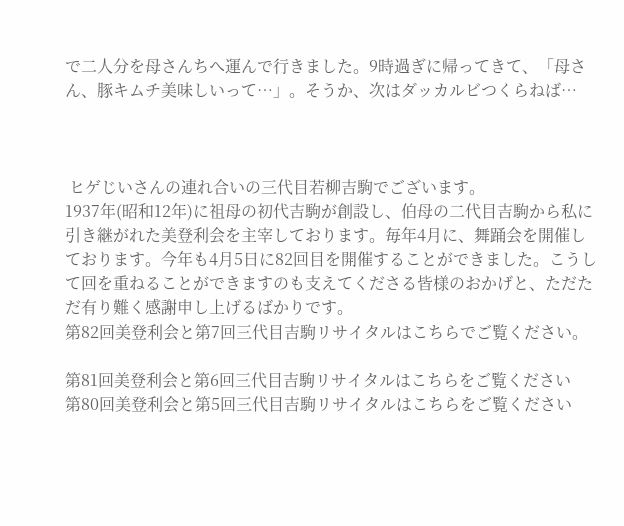で二人分を母さんちへ運んで行きました。9時過ぎに帰ってきて、「母さん、豚キムチ美味しいって…」。そうか、次はダッカルビつくらねば…



 ヒゲじいさんの連れ合いの三代目若柳吉駒でございます。
1937年(昭和12年)に祖母の初代吉駒が創設し、伯母の二代目吉駒から私に引き継がれた美登利会を主宰しております。毎年4月に、舞踊会を開催しております。今年も4月5日に82回目を開催することができました。こうして回を重ねることができますのも支えてくださる皆様のおかげと、ただただ有り難く感謝申し上げるばかりです。
第82回美登利会と第7回三代目吉駒リサイタルはこちらでご覧ください。

第81回美登利会と第6回三代目吉駒リサイタルはこちらをご覧ください
第80回美登利会と第5回三代目吉駒リサイタルはこちらをご覧ください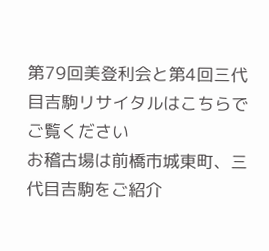第79回美登利会と第4回三代目吉駒リサイタルはこちらでご覧ください
お稽古場は前橋市城東町、三代目吉駒をご紹介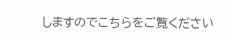しますのでこちらをご覧ください